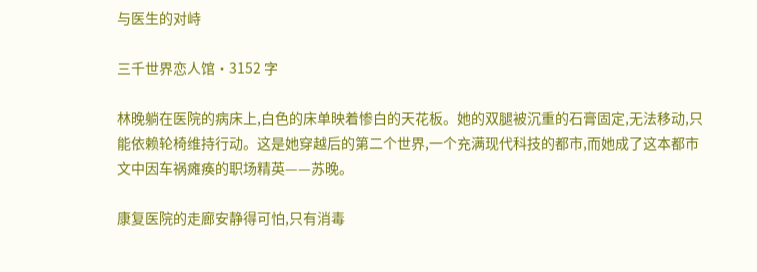与医生的对峙

三千世界恋人馆·3152 字

林晚躺在医院的病床上,白色的床单映着惨白的天花板。她的双腿被沉重的石膏固定,无法移动,只能依赖轮椅维持行动。这是她穿越后的第二个世界,一个充满现代科技的都市,而她成了这本都市文中因车祸瘫痪的职场精英——苏晚。

康复医院的走廊安静得可怕,只有消毒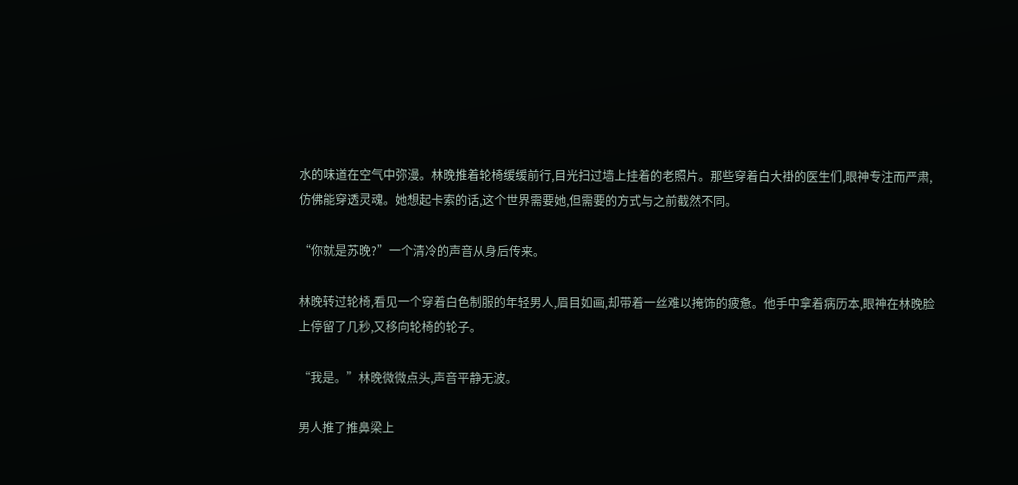水的味道在空气中弥漫。林晚推着轮椅缓缓前行,目光扫过墙上挂着的老照片。那些穿着白大褂的医生们,眼神专注而严肃,仿佛能穿透灵魂。她想起卡索的话,这个世界需要她,但需要的方式与之前截然不同。

“你就是苏晚?”一个清冷的声音从身后传来。

林晚转过轮椅,看见一个穿着白色制服的年轻男人,眉目如画,却带着一丝难以掩饰的疲惫。他手中拿着病历本,眼神在林晚脸上停留了几秒,又移向轮椅的轮子。

“我是。”林晚微微点头,声音平静无波。

男人推了推鼻梁上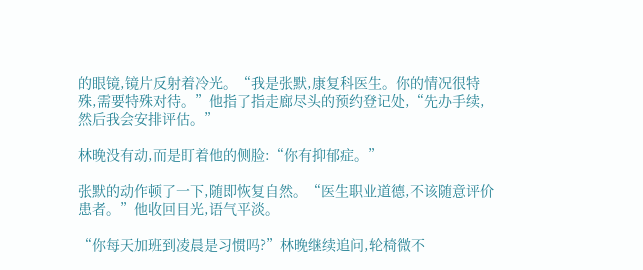的眼镜,镜片反射着冷光。“我是张默,康复科医生。你的情况很特殊,需要特殊对待。”他指了指走廊尽头的预约登记处,“先办手续,然后我会安排评估。”

林晚没有动,而是盯着他的侧脸:“你有抑郁症。”

张默的动作顿了一下,随即恢复自然。“医生职业道德,不该随意评价患者。”他收回目光,语气平淡。

“你每天加班到凌晨是习惯吗?”林晚继续追问,轮椅微不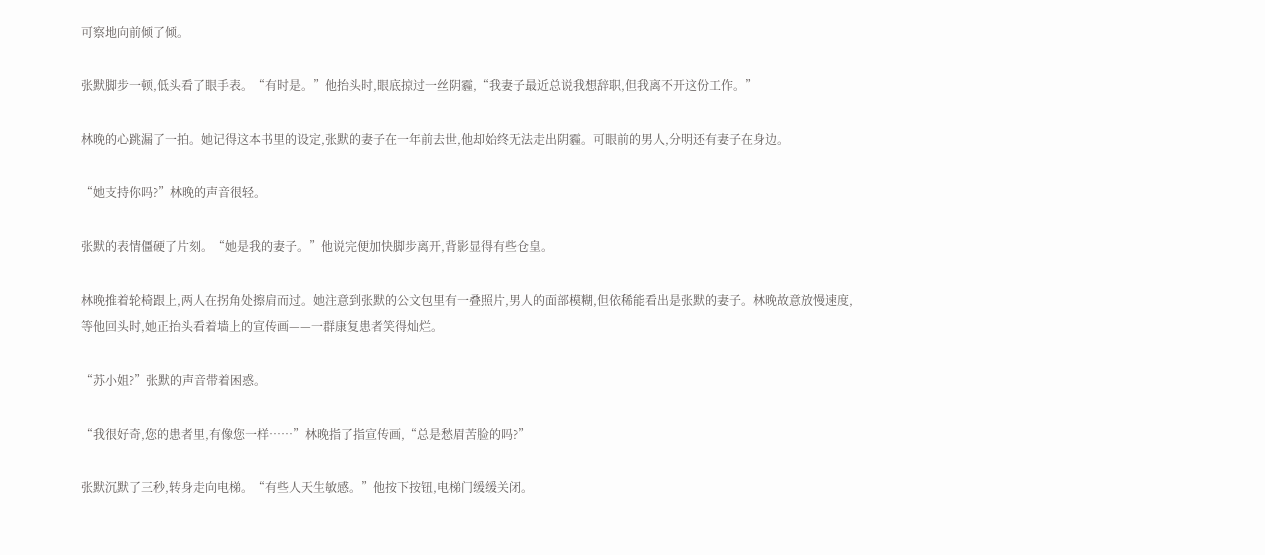可察地向前倾了倾。

张默脚步一顿,低头看了眼手表。“有时是。”他抬头时,眼底掠过一丝阴霾,“我妻子最近总说我想辞职,但我离不开这份工作。”

林晚的心跳漏了一拍。她记得这本书里的设定,张默的妻子在一年前去世,他却始终无法走出阴霾。可眼前的男人,分明还有妻子在身边。

“她支持你吗?”林晚的声音很轻。

张默的表情僵硬了片刻。“她是我的妻子。”他说完便加快脚步离开,背影显得有些仓皇。

林晚推着轮椅跟上,两人在拐角处擦肩而过。她注意到张默的公文包里有一叠照片,男人的面部模糊,但依稀能看出是张默的妻子。林晚故意放慢速度,等他回头时,她正抬头看着墙上的宣传画——一群康复患者笑得灿烂。

“苏小姐?”张默的声音带着困惑。

“我很好奇,您的患者里,有像您一样……”林晚指了指宣传画,“总是愁眉苦脸的吗?”

张默沉默了三秒,转身走向电梯。“有些人天生敏感。”他按下按钮,电梯门缓缓关闭。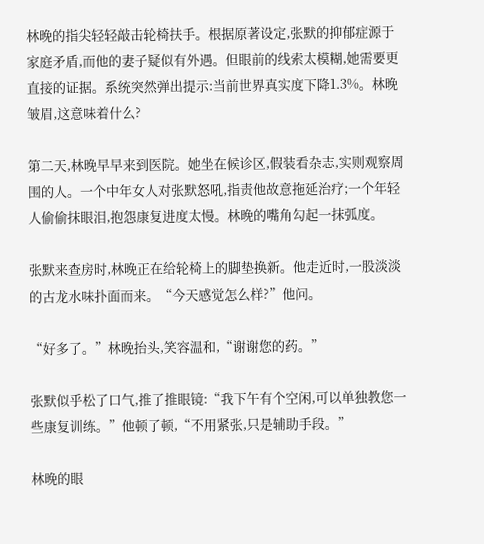林晚的指尖轻轻敲击轮椅扶手。根据原著设定,张默的抑郁症源于家庭矛盾,而他的妻子疑似有外遇。但眼前的线索太模糊,她需要更直接的证据。系统突然弹出提示:当前世界真实度下降1.3%。林晚皱眉,这意味着什么?

第二天,林晚早早来到医院。她坐在候诊区,假装看杂志,实则观察周围的人。一个中年女人对张默怒吼,指责他故意拖延治疗;一个年轻人偷偷抹眼泪,抱怨康复进度太慢。林晚的嘴角勾起一抹弧度。

张默来查房时,林晚正在给轮椅上的脚垫换新。他走近时,一股淡淡的古龙水味扑面而来。“今天感觉怎么样?”他问。

“好多了。”林晚抬头,笑容温和,“谢谢您的药。”

张默似乎松了口气,推了推眼镜:“我下午有个空闲,可以单独教您一些康复训练。”他顿了顿,“不用紧张,只是辅助手段。”

林晚的眼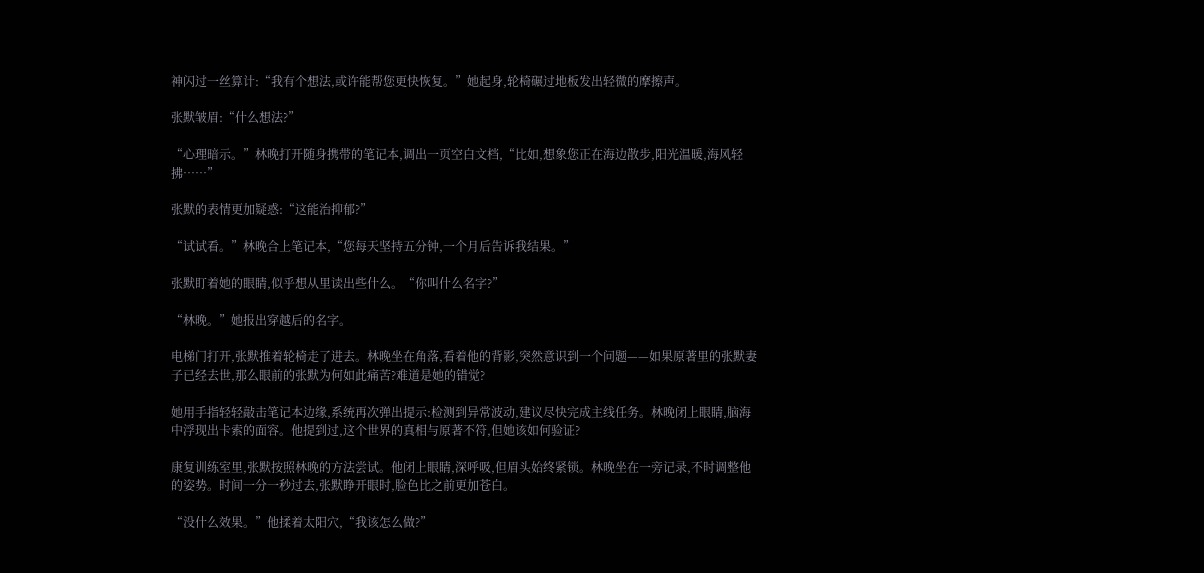神闪过一丝算计:“我有个想法,或许能帮您更快恢复。”她起身,轮椅碾过地板发出轻微的摩擦声。

张默皱眉:“什么想法?”

“心理暗示。”林晚打开随身携带的笔记本,调出一页空白文档,“比如,想象您正在海边散步,阳光温暖,海风轻拂……”

张默的表情更加疑惑:“这能治抑郁?”

“试试看。”林晚合上笔记本,“您每天坚持五分钟,一个月后告诉我结果。”

张默盯着她的眼睛,似乎想从里读出些什么。“你叫什么名字?”

“林晚。”她报出穿越后的名字。

电梯门打开,张默推着轮椅走了进去。林晚坐在角落,看着他的背影,突然意识到一个问题——如果原著里的张默妻子已经去世,那么眼前的张默为何如此痛苦?难道是她的错觉?

她用手指轻轻敲击笔记本边缘,系统再次弹出提示:检测到异常波动,建议尽快完成主线任务。林晚闭上眼睛,脑海中浮现出卡索的面容。他提到过,这个世界的真相与原著不符,但她该如何验证?

康复训练室里,张默按照林晚的方法尝试。他闭上眼睛,深呼吸,但眉头始终紧锁。林晚坐在一旁记录,不时调整他的姿势。时间一分一秒过去,张默睁开眼时,脸色比之前更加苍白。

“没什么效果。”他揉着太阳穴,“我该怎么做?”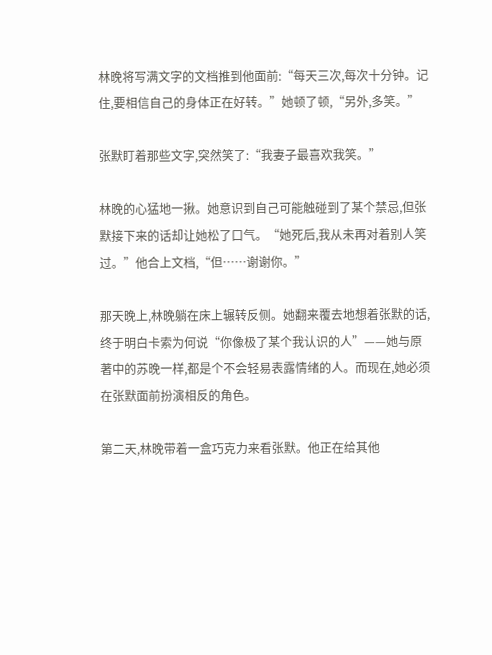林晚将写满文字的文档推到他面前:“每天三次,每次十分钟。记住,要相信自己的身体正在好转。”她顿了顿,“另外,多笑。”

张默盯着那些文字,突然笑了:“我妻子最喜欢我笑。”

林晚的心猛地一揪。她意识到自己可能触碰到了某个禁忌,但张默接下来的话却让她松了口气。“她死后,我从未再对着别人笑过。”他合上文档,“但……谢谢你。”

那天晚上,林晚躺在床上辗转反侧。她翻来覆去地想着张默的话,终于明白卡索为何说“你像极了某个我认识的人”——她与原著中的苏晚一样,都是个不会轻易表露情绪的人。而现在,她必须在张默面前扮演相反的角色。

第二天,林晚带着一盒巧克力来看张默。他正在给其他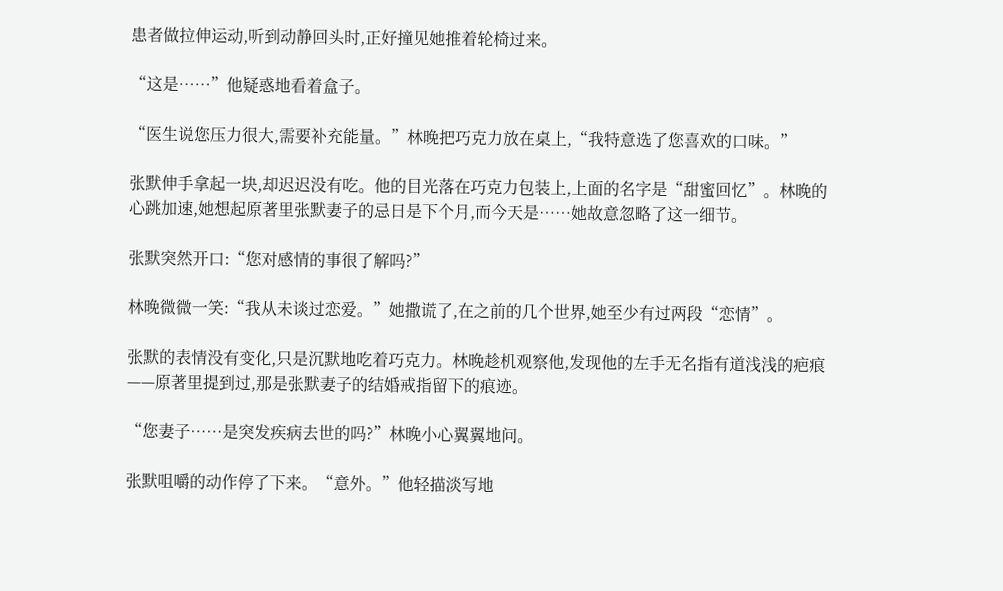患者做拉伸运动,听到动静回头时,正好撞见她推着轮椅过来。

“这是……”他疑惑地看着盒子。

“医生说您压力很大,需要补充能量。”林晚把巧克力放在桌上,“我特意选了您喜欢的口味。”

张默伸手拿起一块,却迟迟没有吃。他的目光落在巧克力包装上,上面的名字是“甜蜜回忆”。林晚的心跳加速,她想起原著里张默妻子的忌日是下个月,而今天是……她故意忽略了这一细节。

张默突然开口:“您对感情的事很了解吗?”

林晚微微一笑:“我从未谈过恋爱。”她撒谎了,在之前的几个世界,她至少有过两段“恋情”。

张默的表情没有变化,只是沉默地吃着巧克力。林晚趁机观察他,发现他的左手无名指有道浅浅的疤痕——原著里提到过,那是张默妻子的结婚戒指留下的痕迹。

“您妻子……是突发疾病去世的吗?”林晚小心翼翼地问。

张默咀嚼的动作停了下来。“意外。”他轻描淡写地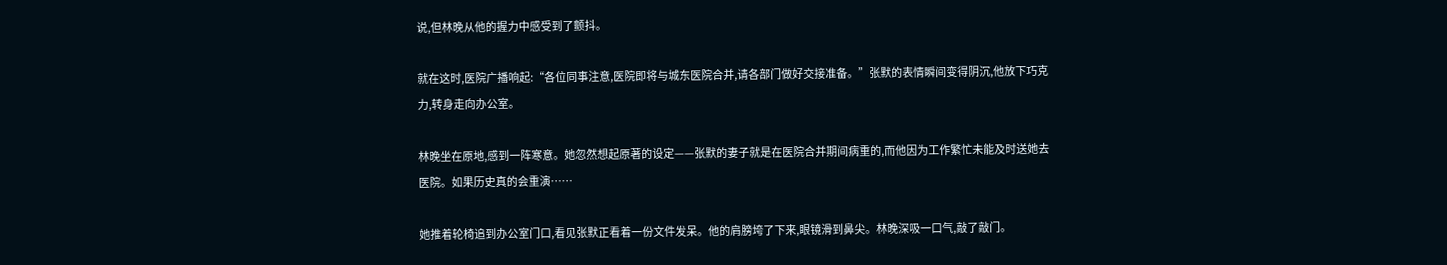说,但林晚从他的握力中感受到了颤抖。

就在这时,医院广播响起:“各位同事注意,医院即将与城东医院合并,请各部门做好交接准备。”张默的表情瞬间变得阴沉,他放下巧克力,转身走向办公室。

林晚坐在原地,感到一阵寒意。她忽然想起原著的设定——张默的妻子就是在医院合并期间病重的,而他因为工作繁忙未能及时送她去医院。如果历史真的会重演……

她推着轮椅追到办公室门口,看见张默正看着一份文件发呆。他的肩膀垮了下来,眼镜滑到鼻尖。林晚深吸一口气,敲了敲门。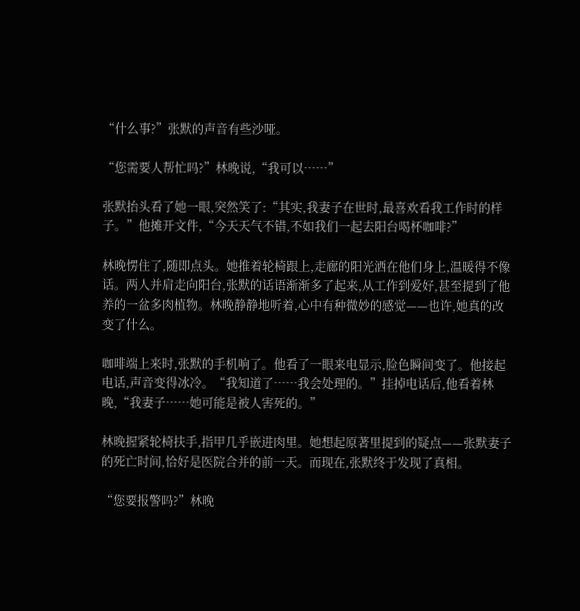“什么事?”张默的声音有些沙哑。

“您需要人帮忙吗?”林晚说,“我可以……”

张默抬头看了她一眼,突然笑了:“其实,我妻子在世时,最喜欢看我工作时的样子。”他摊开文件,“今天天气不错,不如我们一起去阳台喝杯咖啡?”

林晚愣住了,随即点头。她推着轮椅跟上,走廊的阳光洒在他们身上,温暖得不像话。两人并肩走向阳台,张默的话语渐渐多了起来,从工作到爱好,甚至提到了他养的一盆多肉植物。林晚静静地听着,心中有种微妙的感觉——也许,她真的改变了什么。

咖啡端上来时,张默的手机响了。他看了一眼来电显示,脸色瞬间变了。他接起电话,声音变得冰冷。“我知道了……我会处理的。”挂掉电话后,他看着林晚,“我妻子……她可能是被人害死的。”

林晚握紧轮椅扶手,指甲几乎嵌进肉里。她想起原著里提到的疑点——张默妻子的死亡时间,恰好是医院合并的前一天。而现在,张默终于发现了真相。

“您要报警吗?”林晚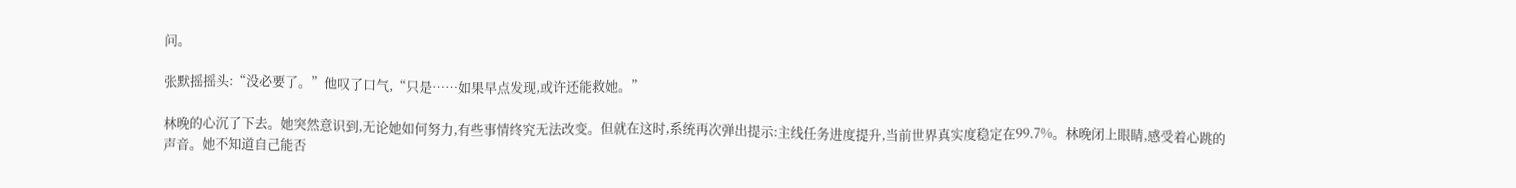问。

张默摇摇头:“没必要了。”他叹了口气,“只是……如果早点发现,或许还能救她。”

林晚的心沉了下去。她突然意识到,无论她如何努力,有些事情终究无法改变。但就在这时,系统再次弹出提示:主线任务进度提升,当前世界真实度稳定在99.7%。林晚闭上眼睛,感受着心跳的声音。她不知道自己能否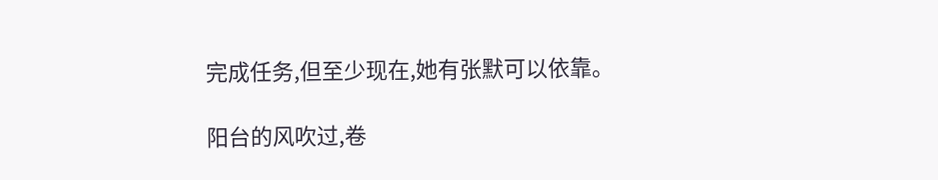完成任务,但至少现在,她有张默可以依靠。

阳台的风吹过,卷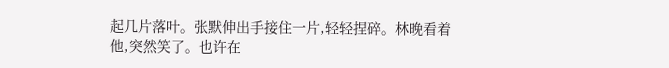起几片落叶。张默伸出手接住一片,轻轻捏碎。林晚看着他,突然笑了。也许在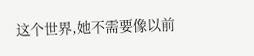这个世界,她不需要像以前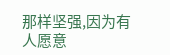那样坚强,因为有人愿意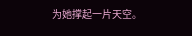为她撑起一片天空。